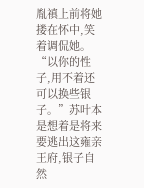胤禛上前将她搂在怀中,笑着调侃她。“以你的性子,用不着还可以换些银子。”苏叶本是想着是将来要逃出这雍亲王府,银子自然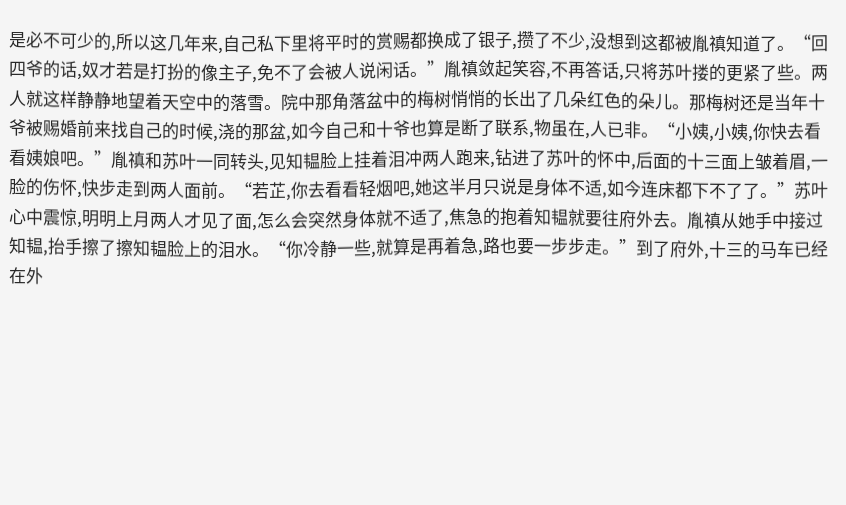是必不可少的,所以这几年来,自己私下里将平时的赏赐都换成了银子,攒了不少,没想到这都被胤禛知道了。“回四爷的话,奴才若是打扮的像主子,免不了会被人说闲话。”胤禛敛起笑容,不再答话,只将苏叶搂的更紧了些。两人就这样静静地望着天空中的落雪。院中那角落盆中的梅树悄悄的长出了几朵红色的朵儿。那梅树还是当年十爷被赐婚前来找自己的时候,浇的那盆,如今自己和十爷也算是断了联系,物虽在,人已非。“小姨,小姨,你快去看看姨娘吧。”胤禛和苏叶一同转头,见知韫脸上挂着泪冲两人跑来,钻进了苏叶的怀中,后面的十三面上皱着眉,一脸的伤怀,快步走到两人面前。“若芷,你去看看轻烟吧,她这半月只说是身体不适,如今连床都下不了了。”苏叶心中震惊,明明上月两人才见了面,怎么会突然身体就不适了,焦急的抱着知韫就要往府外去。胤禛从她手中接过知韫,抬手擦了擦知韫脸上的泪水。“你冷静一些,就算是再着急,路也要一步步走。”到了府外,十三的马车已经在外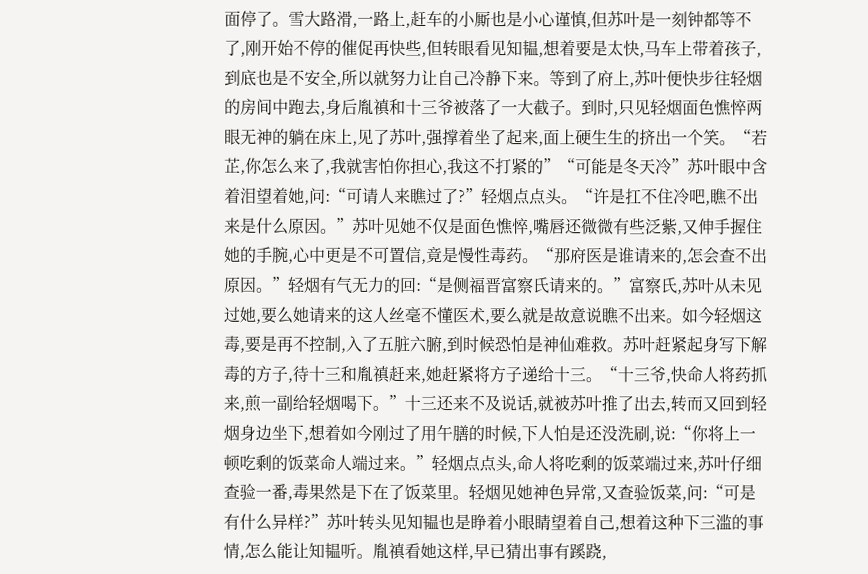面停了。雪大路滑,一路上,赶车的小厮也是小心谨慎,但苏叶是一刻钟都等不了,刚开始不停的催促再快些,但转眼看见知韫,想着要是太快,马车上带着孩子,到底也是不安全,所以就努力让自己冷静下来。等到了府上,苏叶便快步往轻烟的房间中跑去,身后胤禛和十三爷被落了一大截子。到时,只见轻烟面色憔悴两眼无神的躺在床上,见了苏叶,强撑着坐了起来,面上硬生生的挤出一个笑。“若芷,你怎么来了,我就害怕你担心,我这不打紧的”“可能是冬天冷”苏叶眼中含着泪望着她,问:“可请人来瞧过了?”轻烟点点头。“许是扛不住冷吧,瞧不出来是什么原因。”苏叶见她不仅是面色憔悴,嘴唇还微微有些泛紫,又伸手握住她的手腕,心中更是不可置信,竟是慢性毒药。“那府医是谁请来的,怎会查不出原因。”轻烟有气无力的回:“是侧福晋富察氏请来的。”富察氏,苏叶从未见过她,要么她请来的这人丝毫不懂医术,要么就是故意说瞧不出来。如今轻烟这毒,要是再不控制,入了五脏六腑,到时候恐怕是神仙难救。苏叶赶紧起身写下解毒的方子,待十三和胤禛赶来,她赶紧将方子递给十三。“十三爷,快命人将药抓来,煎一副给轻烟喝下。”十三还来不及说话,就被苏叶推了出去,转而又回到轻烟身边坐下,想着如今刚过了用午膳的时候,下人怕是还没洗刷,说:“你将上一顿吃剩的饭菜命人端过来。”轻烟点点头,命人将吃剩的饭菜端过来,苏叶仔细查验一番,毒果然是下在了饭菜里。轻烟见她神色异常,又查验饭菜,问:“可是有什么异样?”苏叶转头见知韫也是睁着小眼睛望着自己,想着这种下三滥的事情,怎么能让知韫听。胤禛看她这样,早已猜出事有蹊跷,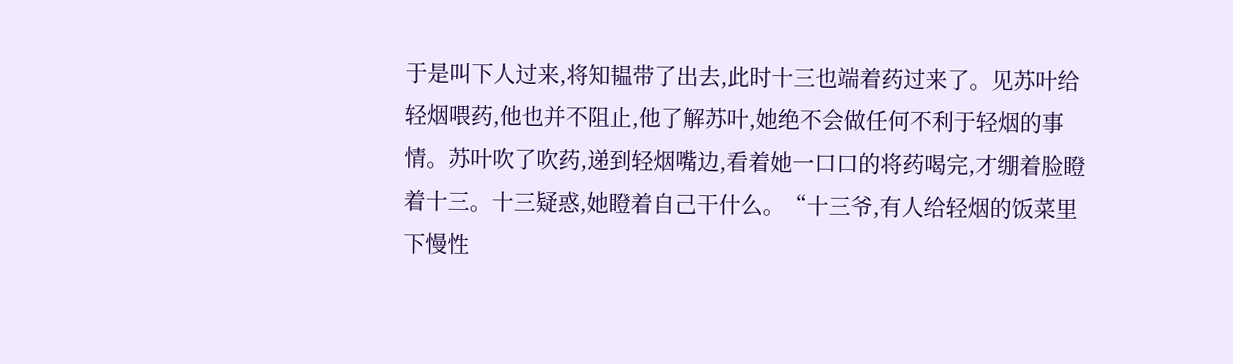于是叫下人过来,将知韫带了出去,此时十三也端着药过来了。见苏叶给轻烟喂药,他也并不阻止,他了解苏叶,她绝不会做任何不利于轻烟的事情。苏叶吹了吹药,递到轻烟嘴边,看着她一口口的将药喝完,才绷着脸瞪着十三。十三疑惑,她瞪着自己干什么。“十三爷,有人给轻烟的饭菜里下慢性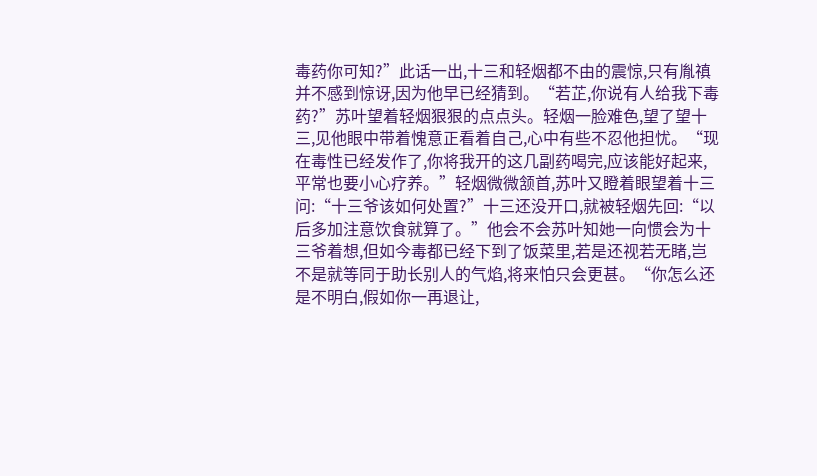毒药你可知?”此话一出,十三和轻烟都不由的震惊,只有胤禛并不感到惊讶,因为他早已经猜到。“若芷,你说有人给我下毒药?”苏叶望着轻烟狠狠的点点头。轻烟一脸难色,望了望十三,见他眼中带着愧意正看着自己,心中有些不忍他担忧。“现在毒性已经发作了,你将我开的这几副药喝完,应该能好起来,平常也要小心疗养。”轻烟微微颔首,苏叶又瞪着眼望着十三问:“十三爷该如何处置?”十三还没开口,就被轻烟先回:“以后多加注意饮食就算了。”他会不会苏叶知她一向惯会为十三爷着想,但如今毒都已经下到了饭菜里,若是还视若无睹,岂不是就等同于助长别人的气焰,将来怕只会更甚。“你怎么还是不明白,假如你一再退让,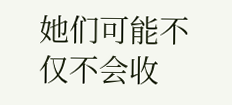她们可能不仅不会收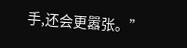手,还会更嚣张。”